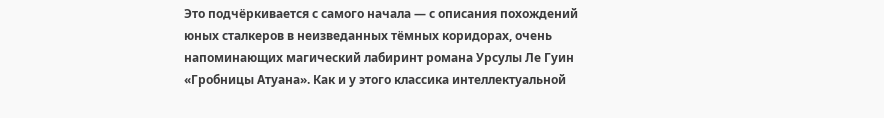Это подчёркивается с самого начала — с описания похождений юных сталкеров в неизведанных тёмных коридорах, очень напоминающих магический лабиринт романа Урсулы Ле Гуин «Гробницы Атуана». Как и у этого классика интеллектуальной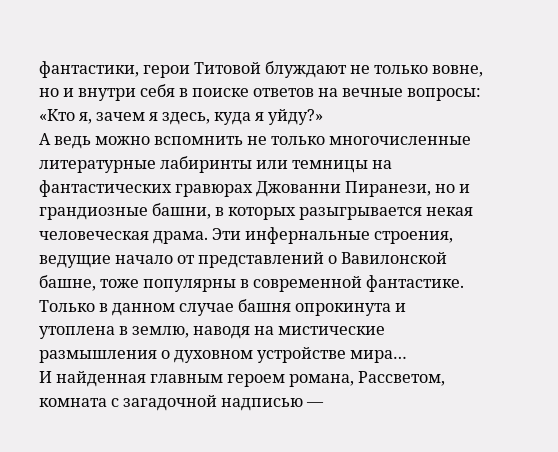фантастики, герои Титовой блуждают не только вовне, но и внутри себя в поиске ответов на вечные вопросы: «Кто я, зачем я здесь, куда я уйду?»
А ведь можно вспомнить не только многочисленные литературные лабиринты или темницы на фантастических гравюрах Джованни Пиранези, но и грандиозные башни, в которых разыгрывается некая человеческая драма. Эти инфернальные строения, ведущие начало от представлений о Вавилонской башне, тоже популярны в современной фантастике. Только в данном случае башня опрокинута и утоплена в землю, наводя на мистические размышления о духовном устройстве мира…
И найденная главным героем романа, Рассветом, комната с загадочной надписью —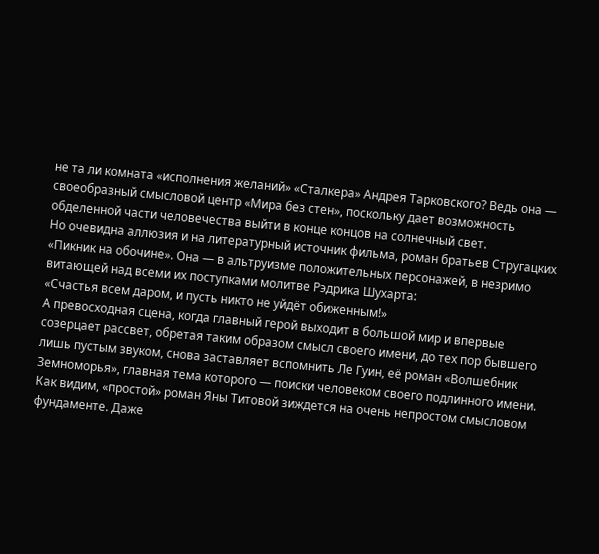не та ли комната «исполнения желаний» «Сталкера» Андрея Тарковского? Ведь она — своеобразный смысловой центр «Мира без стен», поскольку дает возможность обделенной части человечества выйти в конце концов на солнечный свет.
Но очевидна аллюзия и на литературный источник фильма, роман братьев Стругацких «Пикник на обочине». Она — в альтруизме положительных персонажей, в незримо витающей над всеми их поступками молитве Рэдрика Шухарта:
«Счастья всем даром, и пусть никто не уйдёт обиженным!»
А превосходная сцена, когда главный герой выходит в большой мир и впервые созерцает рассвет, обретая таким образом смысл своего имени, до тех пор бывшего лишь пустым звуком, снова заставляет вспомнить Ле Гуин, её роман «Волшебник Земноморья», главная тема которого — поиски человеком своего подлинного имени.
Как видим, «простой» роман Яны Титовой зиждется на очень непростом смысловом фундаменте. Даже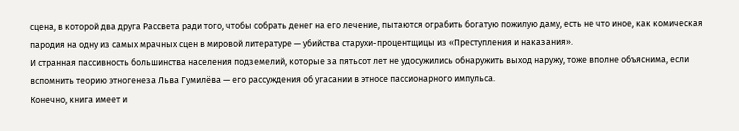сцена, в которой два друга Рассвета ради того, чтобы собрать денег на его лечение, пытаются ограбить богатую пожилую даму, есть не что иное, как комическая пародия на одну из самых мрачных сцен в мировой литературе — убийства старухи-процентщицы из «Преступления и наказания».
И странная пассивность большинства населения подземелий, которые за пятьсот лет не удосужились обнаружить выход наружу, тоже вполне объяснима, если вспомнить теорию этногенеза Льва Гумилёва — его рассуждения об угасании в этносе пассионарного импульса.
Конечно, книга имеет и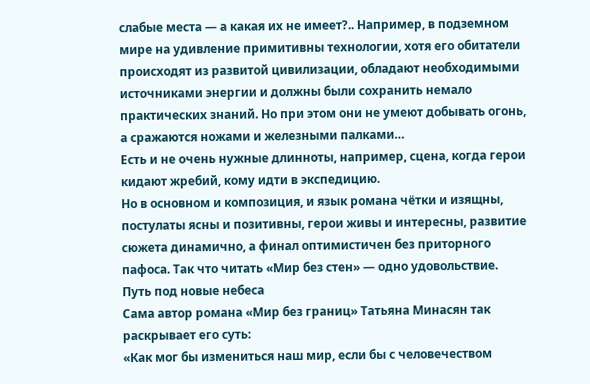слабые места — а какая их не имеет?.. Например, в подземном мире на удивление примитивны технологии, хотя его обитатели происходят из развитой цивилизации, обладают необходимыми источниками энергии и должны были сохранить немало практических знаний. Но при этом они не умеют добывать огонь, а сражаются ножами и железными палками…
Есть и не очень нужные длинноты, например, сцена, когда герои кидают жребий, кому идти в экспедицию.
Но в основном и композиция, и язык романа чётки и изящны, постулаты ясны и позитивны, герои живы и интересны, развитие сюжета динамично, а финал оптимистичен без приторного пафоса. Так что читать «Мир без стен» — одно удовольствие.
Путь под новые небеса
Сама автор романа «Мир без границ» Татьяна Минасян так раскрывает его суть:
«Как мог бы измениться наш мир, если бы с человечеством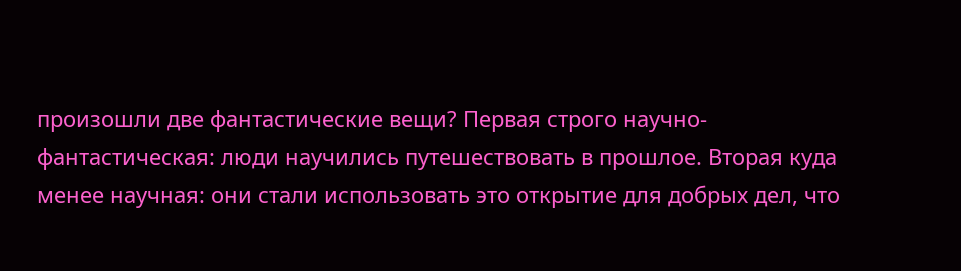произошли две фантастические вещи? Первая строго научно-фантастическая: люди научились путешествовать в прошлое. Вторая куда менее научная: они стали использовать это открытие для добрых дел, что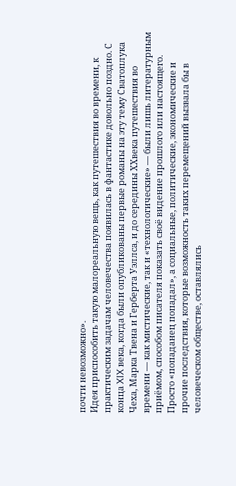почти невозможно».
Идея приспособить такую малореальную вещь, как путешествия во времени, к практическим задачам человечества появилась в фантастике довольно поздно. С конца XIX века, когда были опубликованы первые романы на эту тему Сватоплука Чеха, Марка Твена и Герберта Уэллса, и до середины XXвека путешествия во времени — как мистические, так и «технологические» — были лишь литературным приёмом, способом писателя показать своё видение прошлого или настоящего. Просто «попаданец попадал», а социальные, политические, экономические и прочие последствия, которые возможность таких перемещений вызвала бы в человеческом обществе, оставлялись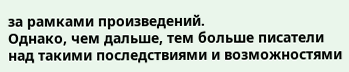за рамками произведений.
Однако, чем дальше, тем больше писатели над такими последствиями и возможностями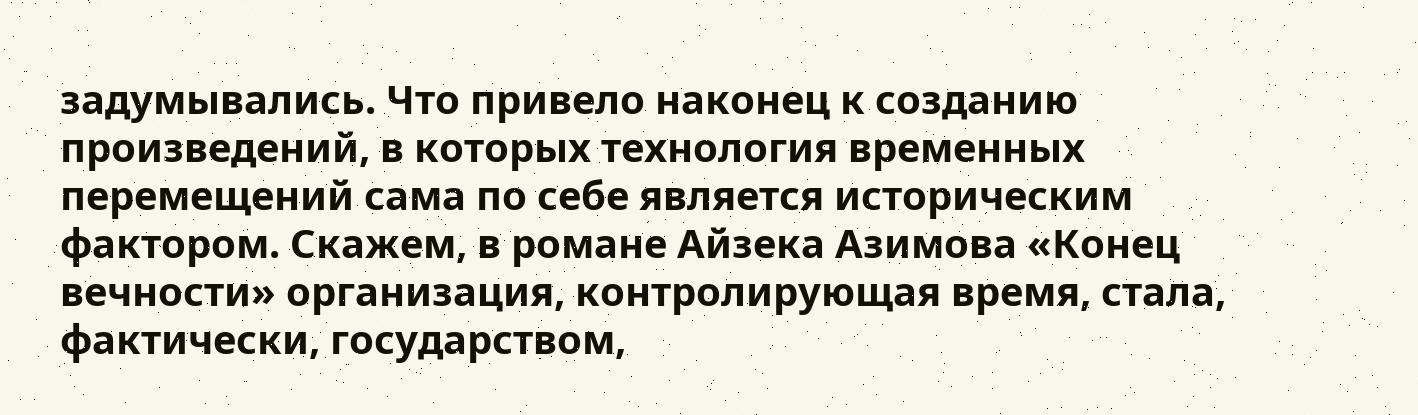задумывались. Что привело наконец к созданию произведений, в которых технология временных перемещений сама по себе является историческим фактором. Скажем, в романе Айзека Азимова «Конец вечности» организация, контролирующая время, стала, фактически, государством,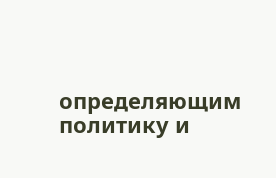определяющим политику и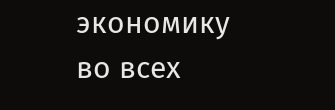экономику во всех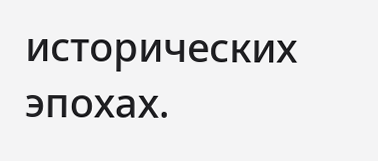исторических эпохах.